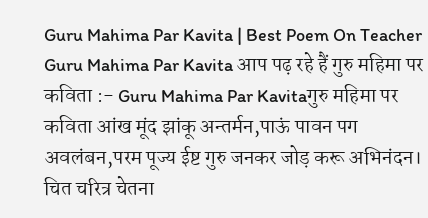Guru Mahima Par Kavita | Best Poem On Teacher
Guru Mahima Par Kavita आप पढ़ रहे हैं गुरु महिमा पर कविता :- Guru Mahima Par Kavitaगुरु महिमा पर कविता आंख मूंद झांकू अन्तर्मन,पाऊं पावन पग अवलंबन,परम पूज्य ईष्ट गुरु जनकर जोड़ करू अभिनंदन। चित चरित्र चेतना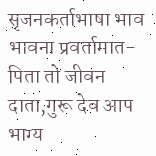सृजनकर्ताभाषा भाव भावना प्रवर्तामात-पिता तो जीवन दाता,गुरू देव आप भाग्य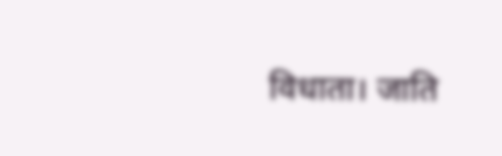विधाता। जाति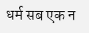धर्म सब एक न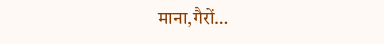माना,गैरों…